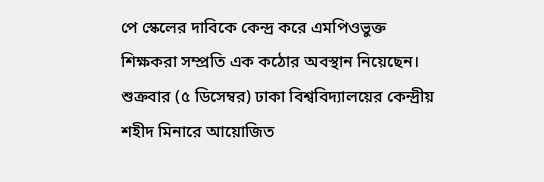পে স্কেলের দাবিকে কেন্দ্র করে এমপিওভুক্ত শিক্ষকরা সম্প্রতি এক কঠোর অবস্থান নিয়েছেন। শুক্রবার (৫ ডিসেম্বর) ঢাকা বিশ্ববিদ্যালয়ের কেন্দ্রীয় শহীদ মিনারে আয়োজিত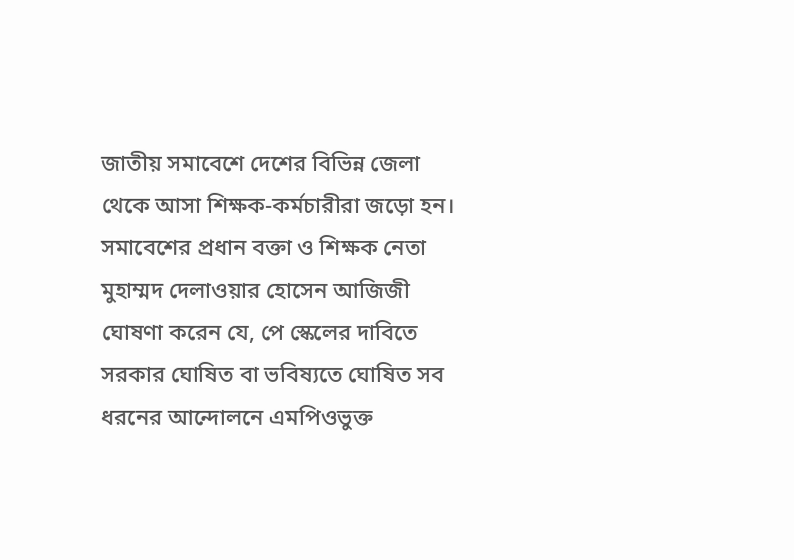জাতীয় সমাবেশে দেশের বিভিন্ন জেলা থেকে আসা শিক্ষক-কর্মচারীরা জড়ো হন। সমাবেশের প্রধান বক্তা ও শিক্ষক নেতা মুহাম্মদ দেলাওয়ার হোসেন আজিজী ঘোষণা করেন যে, পে স্কেলের দাবিতে সরকার ঘোষিত বা ভবিষ্যতে ঘোষিত সব ধরনের আন্দোলনে এমপিওভুক্ত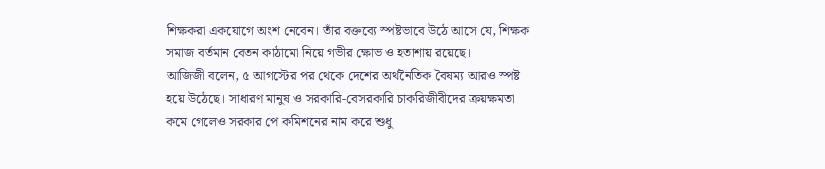শিক্ষকরা একযোগে অংশ নেবেন। তাঁর বক্তব্যে স্পষ্টভাবে উঠে আসে যে, শিক্ষক সমাজ বর্তমান বেতন কাঠামো নিয়ে গভীর ক্ষোভ ও হতাশায় রয়েছে।
আজিজী বলেন, ৫ আগস্টের পর থেকে দেশের অর্থনৈতিক বৈষম্য আরও স্পষ্ট হয়ে উঠেছে। সাধারণ মানুষ ও সরকারি-বেসরকারি চাকরিজীবীদের ক্রয়ক্ষমতা কমে গেলেও সরকার পে কমিশনের নাম করে শুধু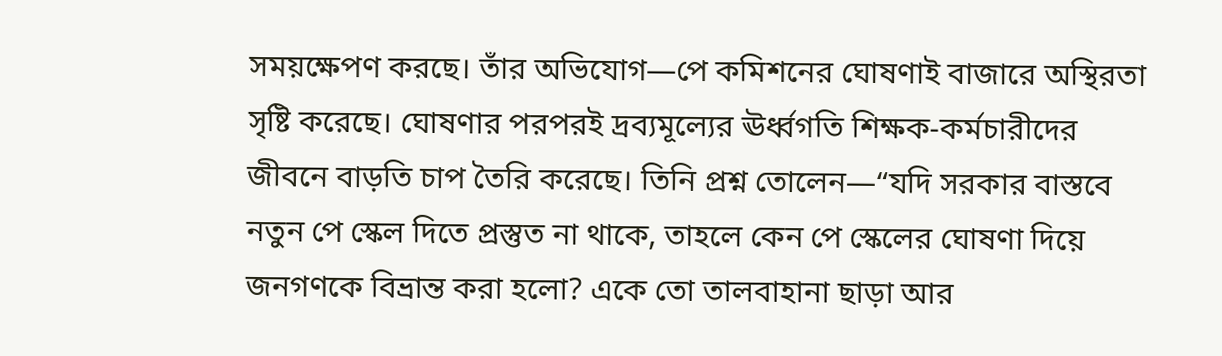সময়ক্ষেপণ করছে। তাঁর অভিযোগ—পে কমিশনের ঘোষণাই বাজারে অস্থিরতা সৃষ্টি করেছে। ঘোষণার পরপরই দ্রব্যমূল্যের ঊর্ধ্বগতি শিক্ষক-কর্মচারীদের জীবনে বাড়তি চাপ তৈরি করেছে। তিনি প্রশ্ন তোলেন—“যদি সরকার বাস্তবে নতুন পে স্কেল দিতে প্রস্তুত না থাকে, তাহলে কেন পে স্কেলের ঘোষণা দিয়ে জনগণকে বিভ্রান্ত করা হলো? একে তো তালবাহানা ছাড়া আর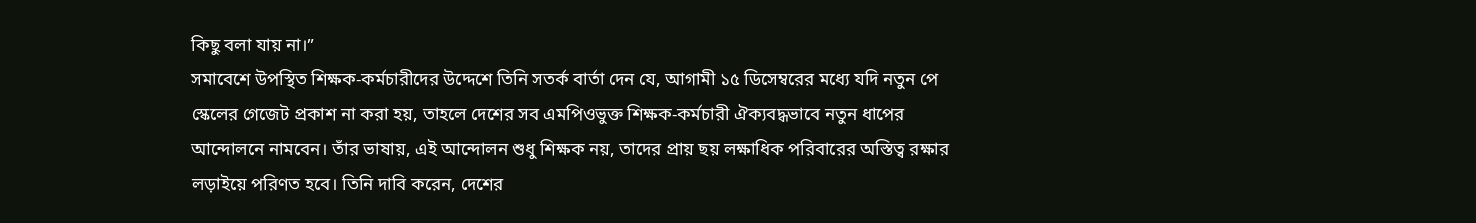কিছু বলা যায় না।”
সমাবেশে উপস্থিত শিক্ষক-কর্মচারীদের উদ্দেশে তিনি সতর্ক বার্তা দেন যে, আগামী ১৫ ডিসেম্বরের মধ্যে যদি নতুন পে স্কেলের গেজেট প্রকাশ না করা হয়, তাহলে দেশের সব এমপিওভুক্ত শিক্ষক-কর্মচারী ঐক্যবদ্ধভাবে নতুন ধাপের আন্দোলনে নামবেন। তাঁর ভাষায়, এই আন্দোলন শুধু শিক্ষক নয়, তাদের প্রায় ছয় লক্ষাধিক পরিবারের অস্তিত্ব রক্ষার লড়াইয়ে পরিণত হবে। তিনি দাবি করেন, দেশের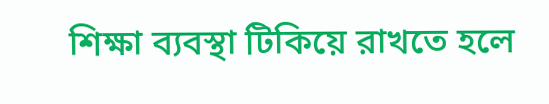শিক্ষা ব্যবস্থা টিকিয়ে রাখতে হলে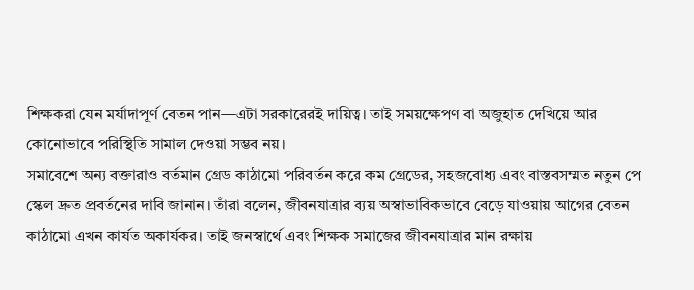শিক্ষকরা যেন মর্যাদাপূর্ণ বেতন পান—এটা সরকারেরই দায়িত্ব। তাই সময়ক্ষেপণ বা অজুহাত দেখিয়ে আর কোনোভাবে পরিস্থিতি সামাল দেওয়া সম্ভব নয়।
সমাবেশে অন্য বক্তারাও বর্তমান গ্রেড কাঠামো পরিবর্তন করে কম গ্রেডের, সহজবোধ্য এবং বাস্তবসম্মত নতুন পে স্কেল দ্রুত প্রবর্তনের দাবি জানান। তাঁরা বলেন, জীবনযাত্রার ব্যয় অস্বাভাবিকভাবে বেড়ে যাওয়ায় আগের বেতন কাঠামো এখন কার্যত অকার্যকর। তাই জনস্বার্থে এবং শিক্ষক সমাজের জীবনযাত্রার মান রক্ষায়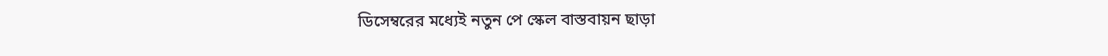ডিসেম্বরের মধ্যেই নতুন পে স্কেল বাস্তবায়ন ছাড়া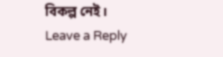বিকল্প নেই।
Leave a Reply